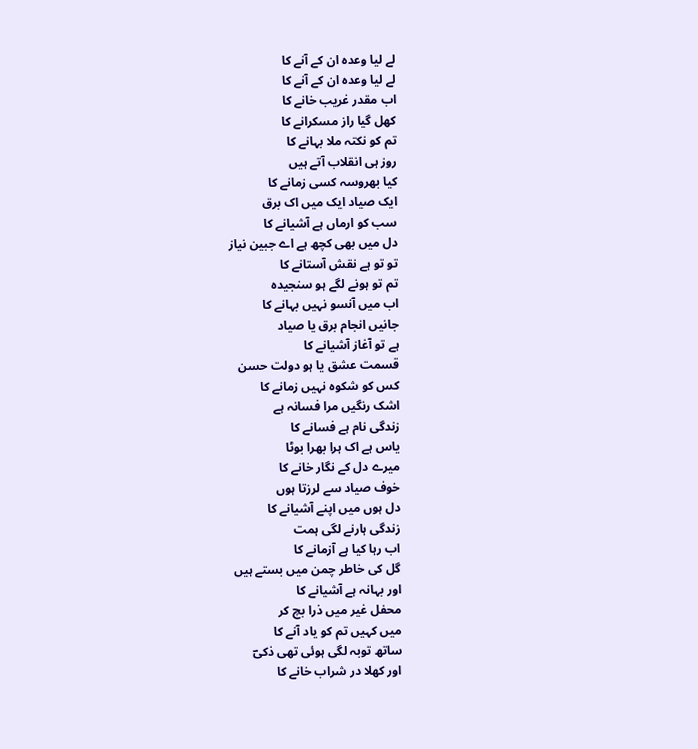لے لیا وعدہ ان کے آنے کا
لے لیا وعدہ ان کے آنے کا
اب مقدر غریب خانے کا
کھل گیا راز مسکرانے کا
تم کو نکتہ ملا بہانے کا
روز ہی انقلاب آتے ہیں
کیا بھروسہ کسی زمانے کا
ایک صیاد ایک میں اک برق
سب کو ارماں ہے آشیانے کا
دل میں بھی کچھ ہے اے جبین نیاز
تو تو ہے نقش آستانے کا
تم تو ہونے لگے ہو سنجیدہ
اب میں آنسو نہیں بہانے کا
جانیں انجام برق یا صیاد
ہے تو آغاز آشیانے کا
قسمت عشق یا ہو دولت حسن
کس کو شکوہ نہیں زمانے کا
اشک رنگیں مرا فسانہ ہے
زندگی نام ہے فسانے کا
یاس ہے اک ہرا بھرا بوٹا
میرے دل کے نگار خانے کا
خوف صیاد سے لرزتا ہوں
دل ہوں میں اپنے آشیانے کا
زندگی ہارنے لگی ہمت
اب رہا کیا ہے آزمانے کا
گل کی خاطر چمن میں بستے ہیں
اور بہانہ ہے آشیانے کا
محفل غیر میں ذرا بچ کر
میں کہیں تم کو یاد آنے کا
ساتھ توبہ لگی ہوئی تھی ذکیؔ
اور کھلا در شراب خانے کا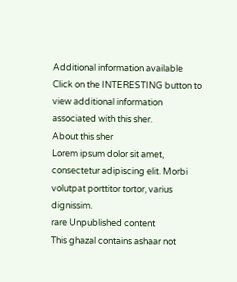Additional information available
Click on the INTERESTING button to view additional information associated with this sher.
About this sher
Lorem ipsum dolor sit amet, consectetur adipiscing elit. Morbi volutpat porttitor tortor, varius dignissim.
rare Unpublished content
This ghazal contains ashaar not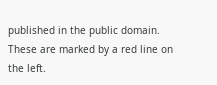published in the public domain. These are marked by a red line on the left.